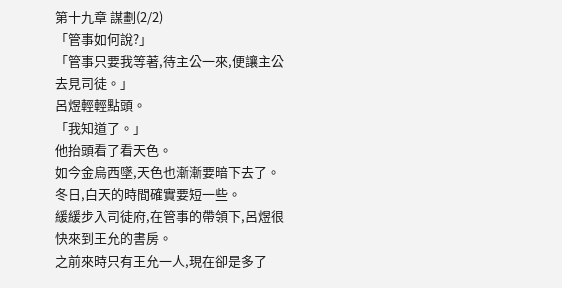第十九章 謀劃(2/2)
「管事如何說?」
「管事只要我等著,待主公一來,便讓主公去見司徒。」
呂煜輕輕點頭。
「我知道了。」
他抬頭看了看天色。
如今金烏西墜,天色也漸漸要暗下去了。
冬日,白天的時間確實要短一些。
緩緩步入司徒府,在管事的帶領下,呂煜很快來到王允的書房。
之前來時只有王允一人,現在卻是多了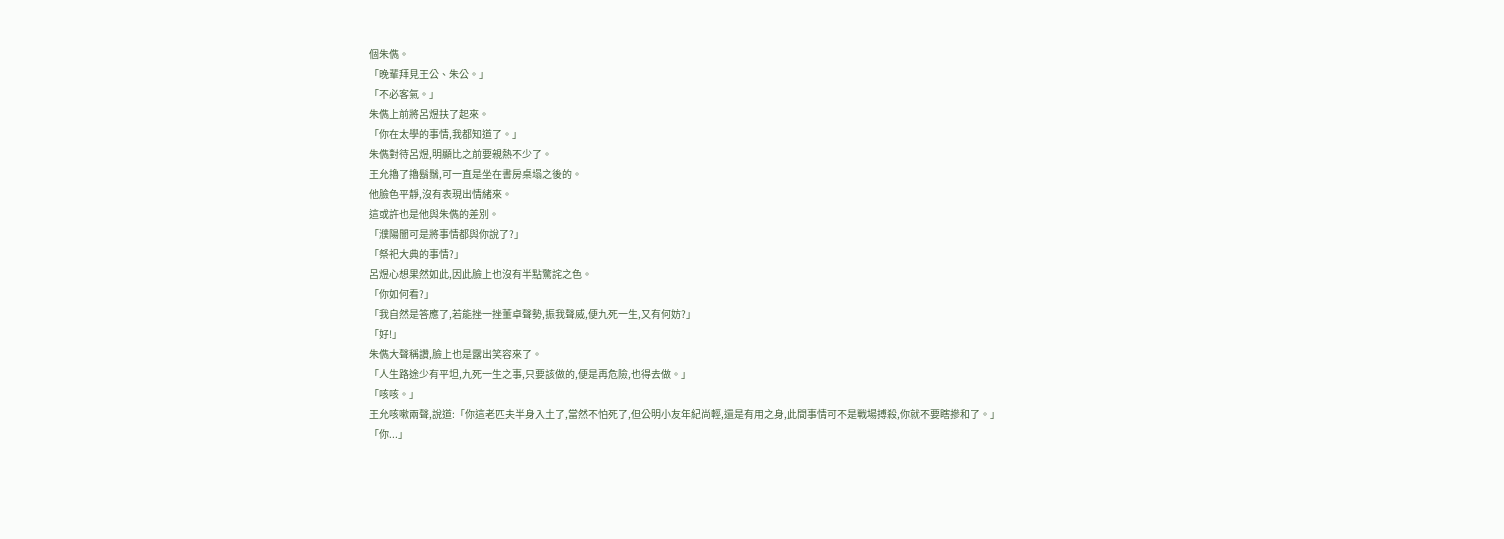個朱儁。
「晚輩拜見王公、朱公。」
「不必客氣。」
朱儁上前將呂煜扶了起來。
「你在太學的事情,我都知道了。」
朱儁對待呂煜,明顯比之前要親熱不少了。
王允擼了擼鬍鬚,可一直是坐在書房桌塌之後的。
他臉色平靜,沒有表現出情緒來。
這或許也是他與朱儁的差別。
「濮陽闓可是將事情都與你說了?」
「祭祀大典的事情?」
呂煜心想果然如此,因此臉上也沒有半點驚詫之色。
「你如何看?」
「我自然是答應了,若能挫一挫董卓聲勢,振我聲威,便九死一生,又有何妨?」
「好!」
朱儁大聲稱讚,臉上也是露出笑容來了。
「人生路途少有平坦,九死一生之事,只要該做的,便是再危險,也得去做。」
「咳咳。」
王允咳嗽兩聲,說道:「你這老匹夫半身入土了,當然不怕死了,但公明小友年紀尚輕,還是有用之身,此間事情可不是戰場搏殺,你就不要瞎摻和了。」
「你...」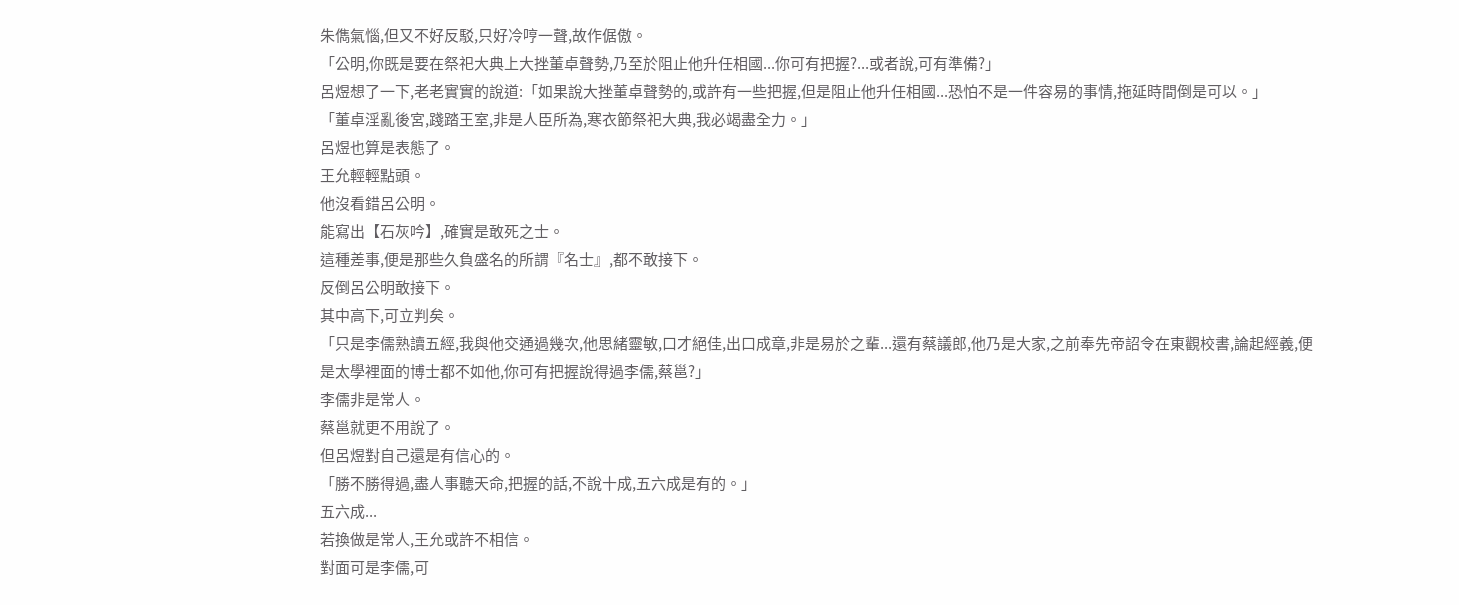朱儁氣惱,但又不好反駁,只好冷哼一聲,故作倨傲。
「公明,你既是要在祭祀大典上大挫董卓聲勢,乃至於阻止他升任相國...你可有把握?...或者說,可有準備?」
呂煜想了一下,老老實實的說道:「如果說大挫董卓聲勢的,或許有一些把握,但是阻止他升任相國...恐怕不是一件容易的事情,拖延時間倒是可以。」
「董卓淫亂後宮,踐踏王室,非是人臣所為,寒衣節祭祀大典,我必竭盡全力。」
呂煜也算是表態了。
王允輕輕點頭。
他沒看錯呂公明。
能寫出【石灰吟】,確實是敢死之士。
這種差事,便是那些久負盛名的所謂『名士』,都不敢接下。
反倒呂公明敢接下。
其中高下,可立判矣。
「只是李儒熟讀五經,我與他交通過幾次,他思緒靈敏,口才絕佳,出口成章,非是易於之輩...還有蔡議郎,他乃是大家,之前奉先帝詔令在東觀校書,論起經義,便是太學裡面的博士都不如他,你可有把握說得過李儒,蔡邕?」
李儒非是常人。
蔡邕就更不用說了。
但呂煜對自己還是有信心的。
「勝不勝得過,盡人事聽天命,把握的話,不說十成,五六成是有的。」
五六成...
若換做是常人,王允或許不相信。
對面可是李儒,可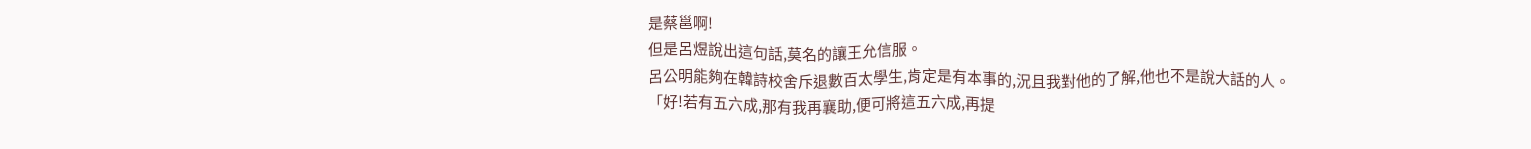是蔡邕啊!
但是呂煜說出這句話,莫名的讓王允信服。
呂公明能夠在韓詩校舍斥退數百太學生,肯定是有本事的,況且我對他的了解,他也不是說大話的人。
「好!若有五六成,那有我再襄助,便可將這五六成,再提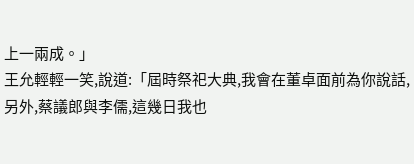上一兩成。」
王允輕輕一笑,說道:「屆時祭祀大典,我會在董卓面前為你說話,另外,蔡議郎與李儒,這幾日我也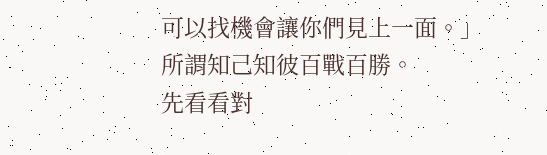可以找機會讓你們見上一面。」
所謂知己知彼百戰百勝。
先看看對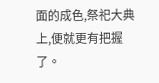面的成色,祭祀大典上,便就更有把握了。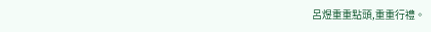呂煜重重點頭,重重行禮。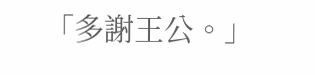「多謝王公。」